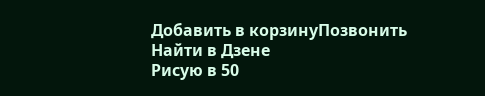Добавить в корзинуПозвонить
Найти в Дзене
Рисую в 50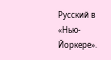Русский в «Нью-Йоркере».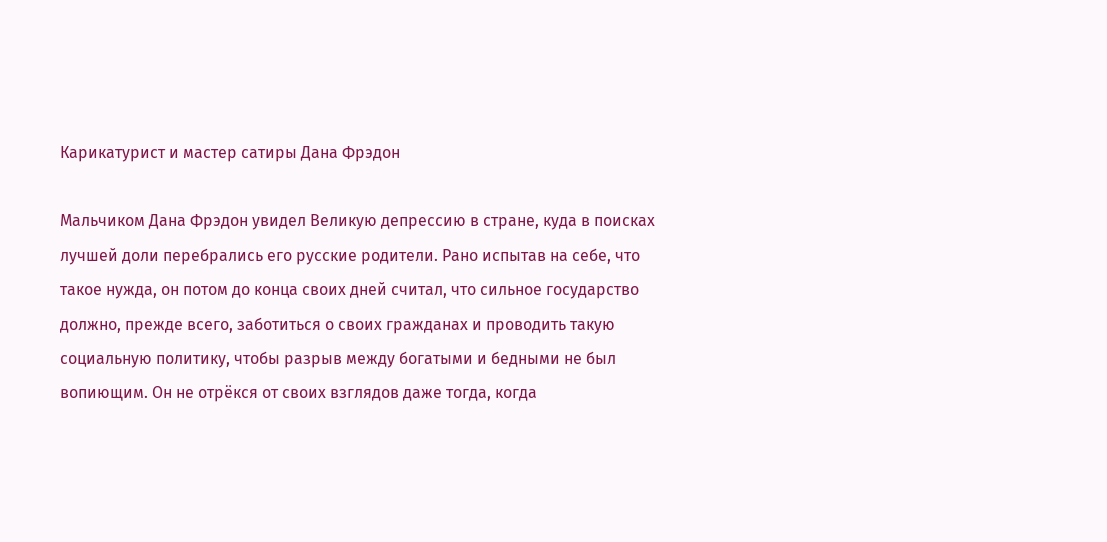Карикатурист и мастер сатиры Дана Фрэдон

Мальчиком Дана Фрэдон увидел Великую депрессию в стране, куда в поисках лучшей доли перебрались его русские родители. Рано испытав на себе, что такое нужда, он потом до конца своих дней считал, что сильное государство должно, прежде всего, заботиться о своих гражданах и проводить такую социальную политику, чтобы разрыв между богатыми и бедными не был вопиющим. Он не отрёкся от своих взглядов даже тогда, когда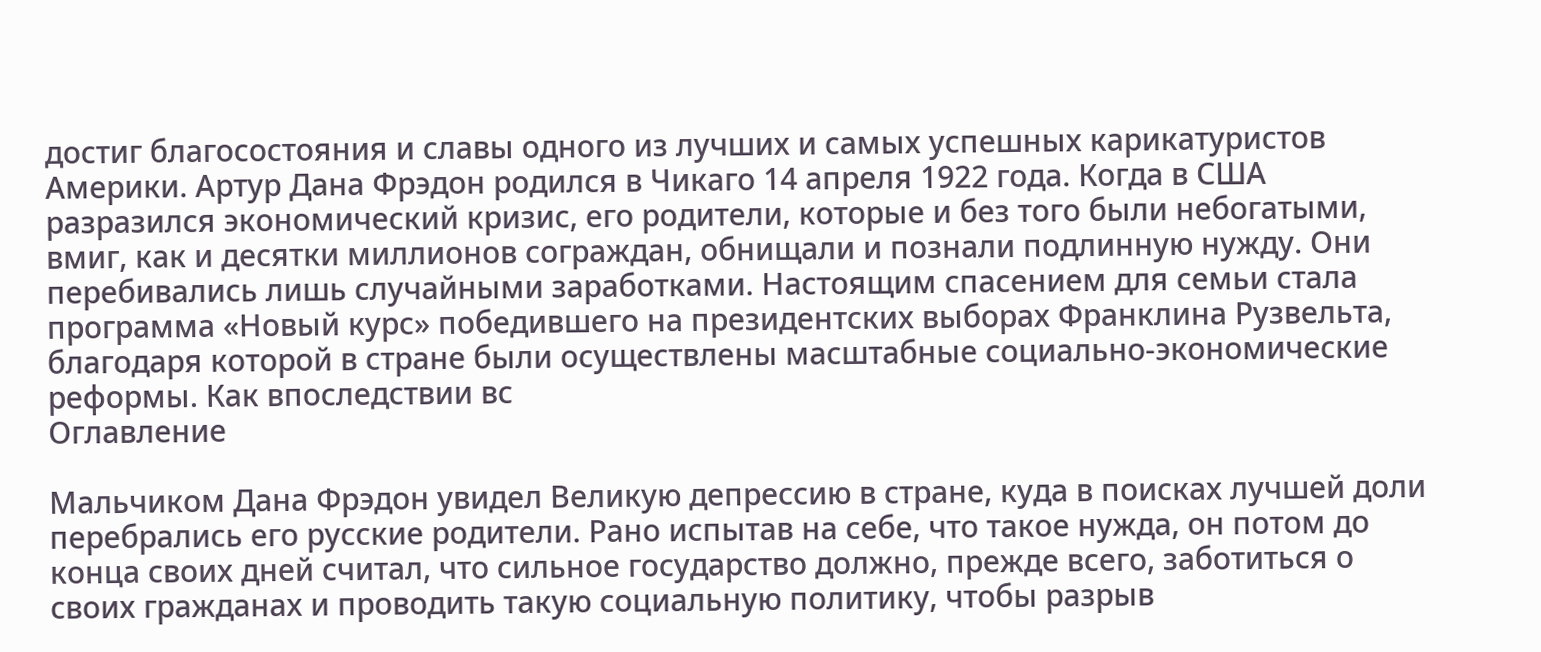достиг благосостояния и славы одного из лучших и самых успешных карикатуристов Америки. Артур Дана Фрэдон родился в Чикаго 14 апреля 1922 года. Когда в США разразился экономический кризис, его родители, которые и без того были небогатыми, вмиг, как и десятки миллионов сограждан, обнищали и познали подлинную нужду. Они перебивались лишь случайными заработками. Настоящим спасением для семьи стала программа «Новый курс» победившего на президентских выборах Франклина Рузвельта, благодаря которой в стране были осуществлены масштабные социально-экономические реформы. Как впоследствии вс
Оглавление

Мальчиком Дана Фрэдон увидел Великую депрессию в стране, куда в поисках лучшей доли перебрались его русские родители. Рано испытав на себе, что такое нужда, он потом до конца своих дней считал, что сильное государство должно, прежде всего, заботиться о своих гражданах и проводить такую социальную политику, чтобы разрыв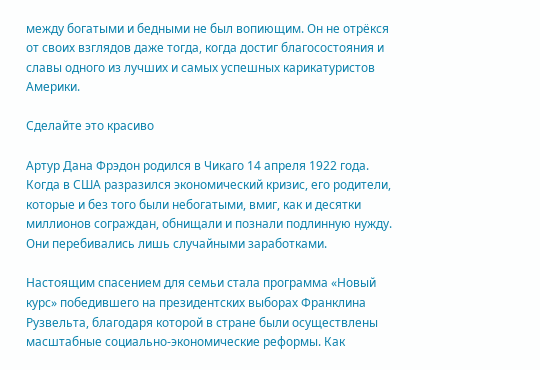между богатыми и бедными не был вопиющим. Он не отрёкся от своих взглядов даже тогда, когда достиг благосостояния и славы одного из лучших и самых успешных карикатуристов Америки.

Сделайте это красиво

Артур Дана Фрэдон родился в Чикаго 14 апреля 1922 года. Когда в США разразился экономический кризис, его родители, которые и без того были небогатыми, вмиг, как и десятки миллионов сограждан, обнищали и познали подлинную нужду. Они перебивались лишь случайными заработками.

Настоящим спасением для семьи стала программа «Новый курс» победившего на президентских выборах Франклина Рузвельта, благодаря которой в стране были осуществлены масштабные социально-экономические реформы. Как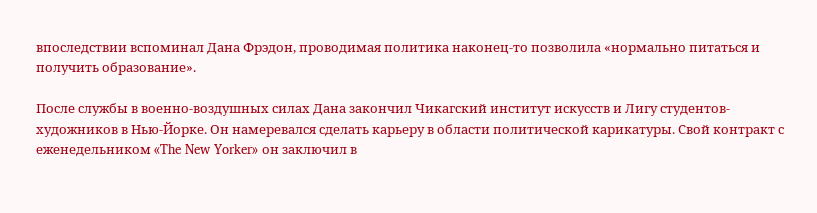впоследствии вспоминал Дана Фрэдон, проводимая политика наконец-то позволила «нормально питаться и получить образование».

После службы в военно-воздушных силах Дана закончил Чикагский институт искусств и Лигу студентов-художников в Нью-Йорке. Он намеревался сделать карьеру в области политической карикатуры. Свой контракт с еженедельником «The New Yorker» он заключил в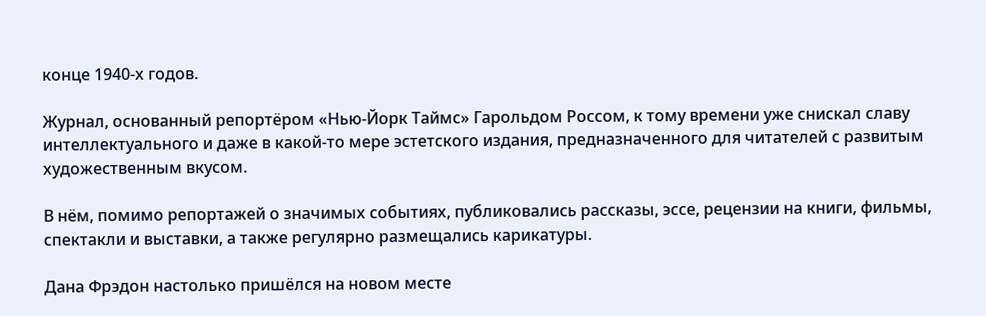конце 1940-х годов.

Журнал, основанный репортёром «Нью-Йорк Таймс» Гарольдом Россом, к тому времени уже снискал славу интеллектуального и даже в какой-то мере эстетского издания, предназначенного для читателей с развитым художественным вкусом.

В нём, помимо репортажей о значимых событиях, публиковались рассказы, эссе, рецензии на книги, фильмы, спектакли и выставки, а также регулярно размещались карикатуры.

Дана Фрэдон настолько пришёлся на новом месте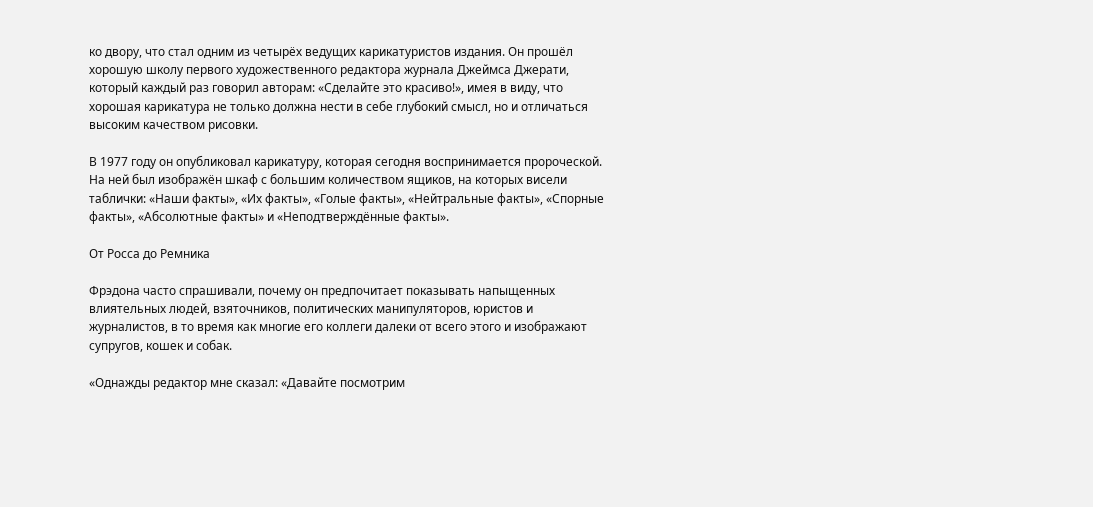ко двору, что стал одним из четырёх ведущих карикатуристов издания. Он прошёл хорошую школу первого художественного редактора журнала Джеймса Джерати, который каждый раз говорил авторам: «Сделайте это красиво!», имея в виду, что хорошая карикатура не только должна нести в себе глубокий смысл, но и отличаться высоким качеством рисовки.

В 1977 году он опубликовал карикатуру, которая сегодня воспринимается пророческой. На ней был изображён шкаф с большим количеством ящиков, на которых висели таблички: «Наши факты», «Их факты», «Голые факты», «Нейтральные факты», «Спорные факты», «Абсолютные факты» и «Неподтверждённые факты».

От Росса до Ремника

Фрэдона часто спрашивали, почему он предпочитает показывать напыщенных влиятельных людей, взяточников, политических манипуляторов, юристов и журналистов, в то время как многие его коллеги далеки от всего этого и изображают супругов, кошек и собак.

«Однажды редактор мне сказал: «Давайте посмотрим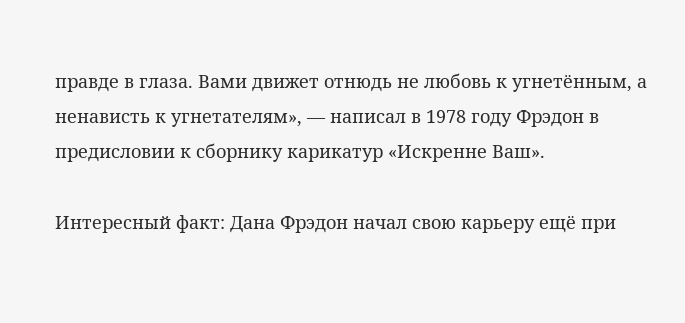правде в глаза. Вами движет отнюдь не любовь к угнетённым, а ненависть к угнетателям», — написал в 1978 году Фрэдон в предисловии к сборнику карикатур «Искренне Ваш».

Интересный факт: Дана Фрэдон начал свою карьеру ещё при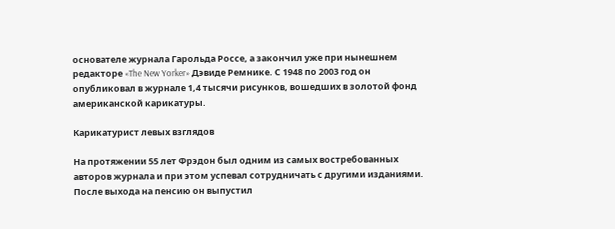основателе журнала Гарольда Россе, а закончил уже при нынешнем редакторе «The New Yorker» Дэвиде Ремнике. С 1948 по 2003 год он опубликовал в журнале 1,4 тысячи рисунков, вошедших в золотой фонд американской карикатуры.

Карикатурист левых взглядов

На протяжении 55 лет Фрэдон был одним из самых востребованных авторов журнала и при этом успевал сотрудничать с другими изданиями. После выхода на пенсию он выпустил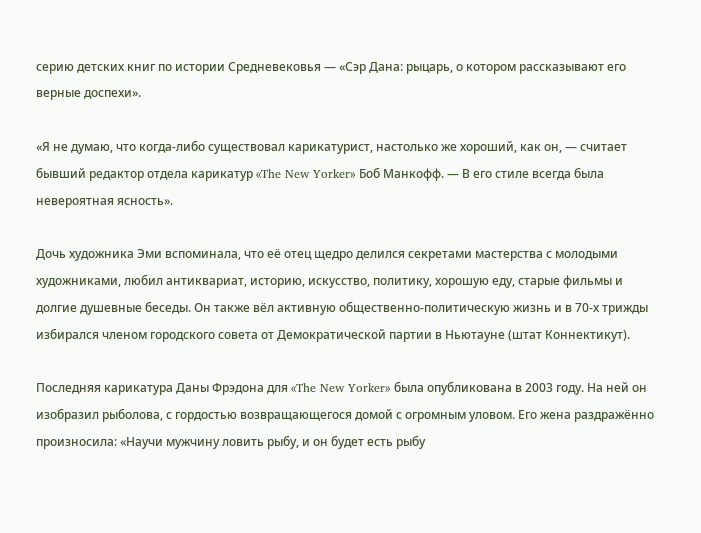серию детских книг по истории Средневековья — «Сэр Дана: рыцарь, о котором рассказывают его верные доспехи».

«Я не думаю, что когда-либо существовал карикатурист, настолько же хороший, как он, — считает бывший редактор отдела карикатур «The New Yorker» Боб Манкофф. — В его стиле всегда была невероятная ясность».

Дочь художника Эми вспоминала, что её отец щедро делился секретами мастерства с молодыми художниками, любил антиквариат, историю, искусство, политику, хорошую еду, старые фильмы и долгие душевные беседы. Он также вёл активную общественно-политическую жизнь и в 70-х трижды избирался членом городского совета от Демократической партии в Ньютауне (штат Коннектикут).

Последняя карикатура Даны Фрэдона для «The New Yorker» была опубликована в 2003 году. На ней он изобразил рыболова, с гордостью возвращающегося домой с огромным уловом. Его жена раздражённо произносила: «Научи мужчину ловить рыбу, и он будет есть рыбу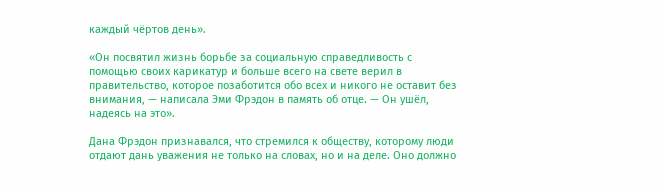каждый чёртов день».

«Он посвятил жизнь борьбе за социальную справедливость с помощью своих карикатур и больше всего на свете верил в правительство, которое позаботится обо всех и никого не оставит без внимания, — написала Эми Фрэдон в память об отце. — Он ушёл, надеясь на это».

Дана Фрэдон признавался, что стремился к обществу, которому люди отдают дань уважения не только на словах, но и на деле. Оно должно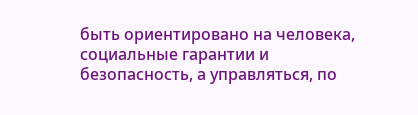быть ориентировано на человека, социальные гарантии и безопасность, а управляться, по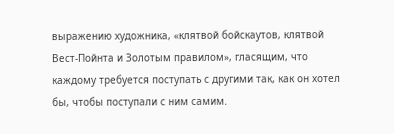выражению художника, «клятвой бойскаутов, клятвой Вест-Пойнта и Золотым правилом», гласящим, что каждому требуется поступать с другими так, как он хотел бы, чтобы поступали с ним самим.